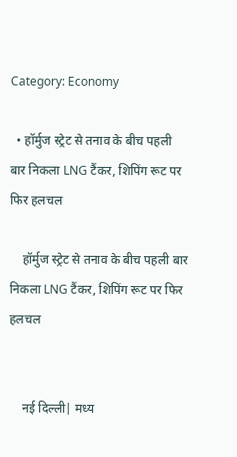Category: Economy

  • हॉर्मुज स्ट्रेट से तनाव के बीच पहली बार निकला LNG टैंकर, शिपिंग रूट पर फिर हलचल

    हॉर्मुज स्ट्रेट से तनाव के बीच पहली बार निकला LNG टैंकर, शिपिंग रूट पर फिर हलचल


    नई दिल्ली| मध्य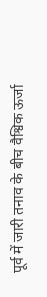पूर्व में जारी तनाव के बीच वैश्विक ऊर्जा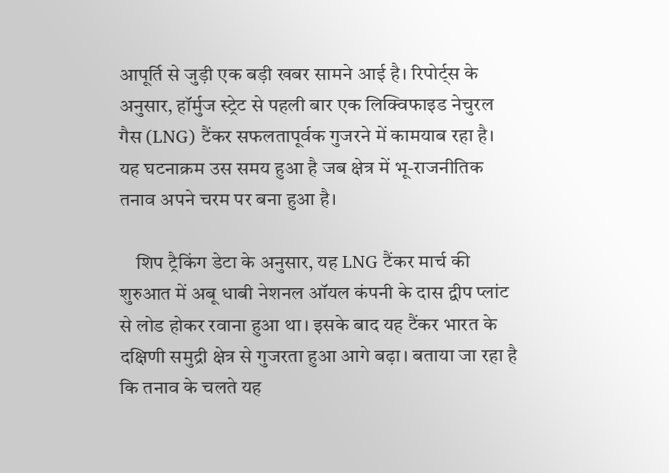आपूर्ति से जुड़ी एक बड़ी खबर सामने आई है। रिपोर्ट्स के अनुसार, हॉर्मुज स्ट्रेट से पहली बार एक लिक्विफाइड नेचुरल गैस (LNG) टैंकर सफलतापूर्वक गुजरने में कामयाब रहा है। यह घटनाक्रम उस समय हुआ है जब क्षेत्र में भू-राजनीतिक तनाव अपने चरम पर बना हुआ है।

    शिप ट्रैकिंग डेटा के अनुसार, यह LNG टैंकर मार्च की शुरुआत में अबू धाबी नेशनल ऑयल कंपनी के दास द्वीप प्लांट से लोड होकर रवाना हुआ था। इसके बाद यह टैंकर भारत के दक्षिणी समुद्री क्षेत्र से गुजरता हुआ आगे बढ़ा। बताया जा रहा है कि तनाव के चलते यह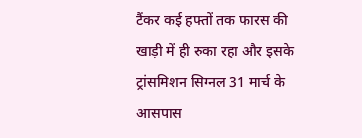टैंकर कई हफ्तों तक फारस की खाड़ी में ही रुका रहा और इसके ट्रांसमिशन सिग्नल 31 मार्च के आसपास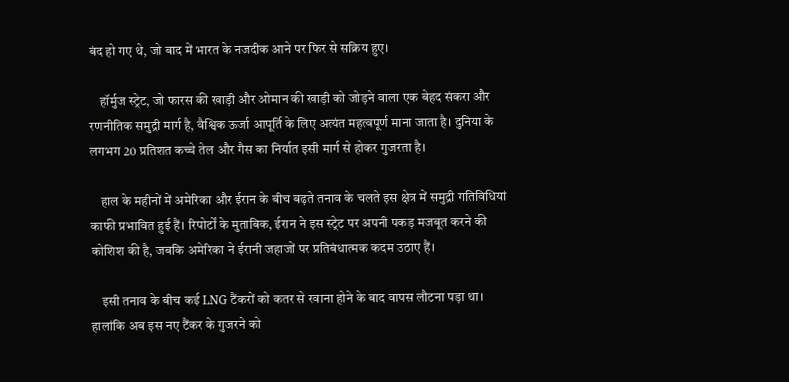बंद हो गए थे, जो बाद में भारत के नजदीक आने पर फिर से सक्रिय हुए।

    हॉर्मुज स्ट्रेट, जो फारस की खाड़ी और ओमान की खाड़ी को जोड़ने वाला एक बेहद संकरा और रणनीतिक समुद्री मार्ग है, वैश्विक ऊर्जा आपूर्ति के लिए अत्यंत महत्वपूर्ण माना जाता है। दुनिया के लगभग 20 प्रतिशत कच्चे तेल और गैस का निर्यात इसी मार्ग से होकर गुजरता है।

    हाल के महीनों में अमेरिका और ईरान के बीच बढ़ते तनाव के चलते इस क्षेत्र में समुद्री गतिविधियां काफी प्रभावित हुई हैं। रिपोर्टों के मुताबिक, ईरान ने इस स्ट्रेट पर अपनी पकड़ मजबूत करने की कोशिश की है, जबकि अमेरिका ने ईरानी जहाजों पर प्रतिबंधात्मक कदम उठाए हैं।

    इसी तनाव के बीच कई LNG टैंकरों को कतर से रवाना होने के बाद वापस लौटना पड़ा था। हालांकि अब इस नए टैंकर के गुजरने को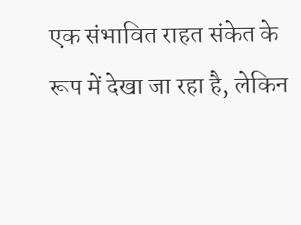एक संभावित राहत संकेत के रूप में देखा जा रहा है, लेकिन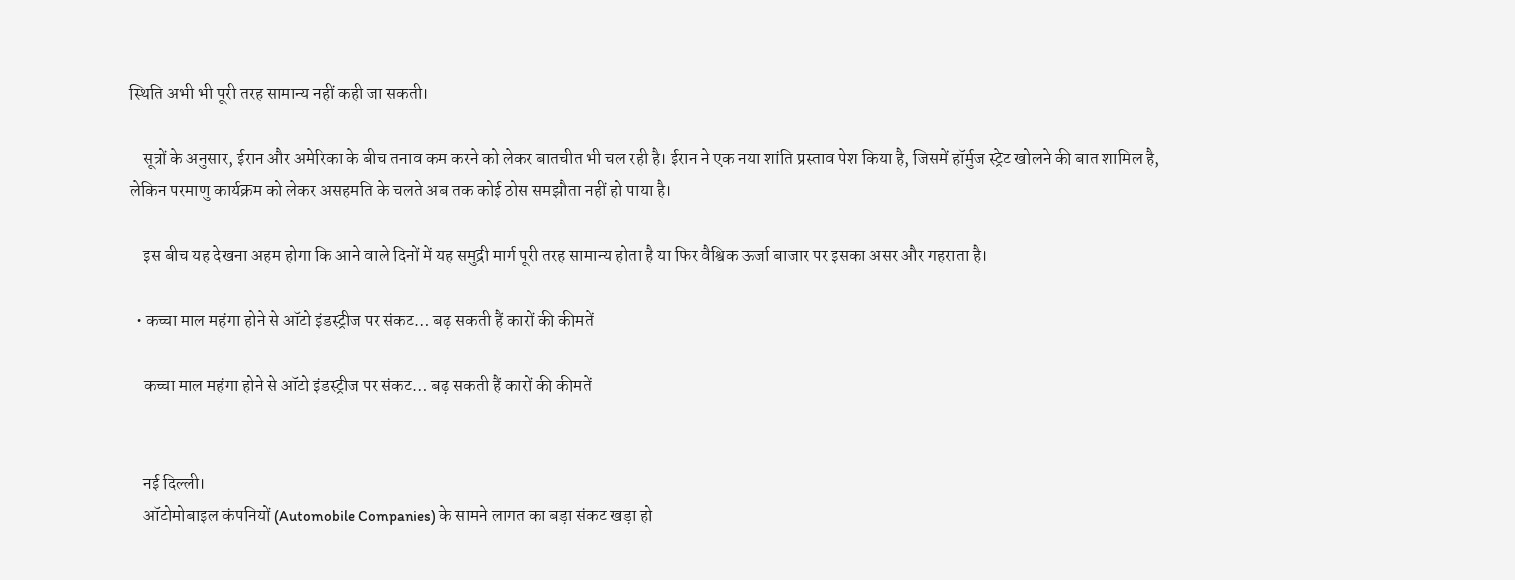स्थिति अभी भी पूरी तरह सामान्य नहीं कही जा सकती।

    सूत्रों के अनुसार, ईरान और अमेरिका के बीच तनाव कम करने को लेकर बातचीत भी चल रही है। ईरान ने एक नया शांति प्रस्ताव पेश किया है, जिसमें हॉर्मुज स्ट्रेट खोलने की बात शामिल है, लेकिन परमाणु कार्यक्रम को लेकर असहमति के चलते अब तक कोई ठोस समझौता नहीं हो पाया है।

    इस बीच यह देखना अहम होगा कि आने वाले दिनों में यह समुद्री मार्ग पूरी तरह सामान्य होता है या फिर वैश्विक ऊर्जा बाजार पर इसका असर और गहराता है।

  • कच्चा माल महंगा होने से ऑटो इंडस्ट्रीज पर संकट… बढ़ सकती हैं कारों की कीमतें

    कच्चा माल महंगा होने से ऑटो इंडस्ट्रीज पर संकट… बढ़ सकती हैं कारों की कीमतें


    नई दिल्ली।
    ऑटोमोबाइल कंपनियों (Automobile Companies) के सामने लागत का बड़ा संकट खड़ा हो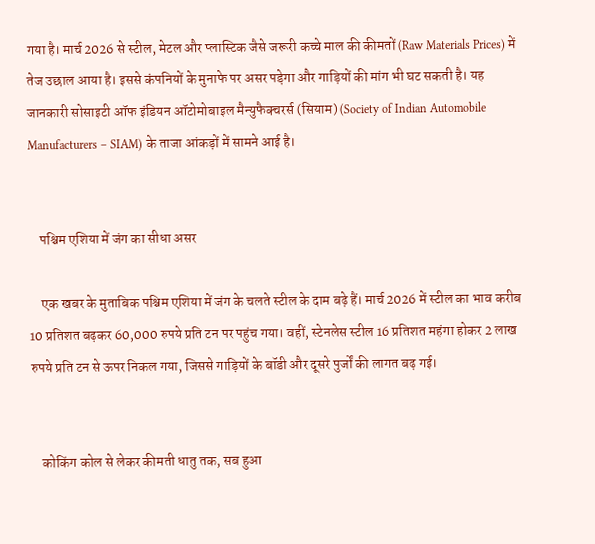गया है। मार्च 2026 से स्टील, मेटल और प्लास्टिक जैसे जरूरी कच्चे माल की कीमतों (Raw Materials Prices) में तेज उछाल आया है। इससे कंपनियों के मुनाफे पर असर पड़ेगा और गाड़ियों की मांग भी घट सकती है। यह जानकारी सोसाइटी ऑफ इंडियन ऑटोमोबाइल मैन्युफैक्चरर्स (सियाम) (Society of Indian Automobile Manufacturers – SIAM) के ताजा आंकड़ों में सामने आई है।


    पश्चिम एशिया में जंग का सीधा असर

    एक खबर के मुताबिक पश्चिम एशिया में जंग के चलते स्टील के दाम बढ़े हैं। मार्च 2026 में स्टील का भाव करीब 10 प्रतिशत बढ़कर 60,000 रुपये प्रति टन पर पहुंच गया। वहीं, स्टेनलेस स्टील 16 प्रतिशत महंगा होकर 2 लाख रुपये प्रति टन से ऊपर निकल गया, जिससे गाड़ियों के बॉडी और दूसरे पुर्जों की लागत बढ़ गई।


    कोकिंग कोल से लेकर कीमती धातु तक, सब हुआ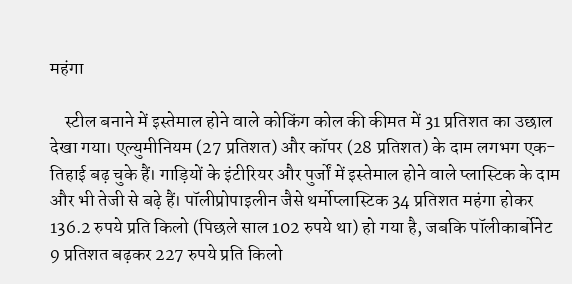महंगा

    स्टील बनाने में इस्तेमाल होने वाले कोकिंग कोल की कीमत में 31 प्रतिशत का उछाल देखा गया। एल्युमीनियम (27 प्रतिशत) और कॉपर (28 प्रतिशत) के दाम लगभग एक-तिहाई बढ़ चुके हैं। गाड़ियों के इंटीरियर और पुर्जों में इस्तेमाल होने वाले प्लास्टिक के दाम और भी तेजी से बढ़े हैं। पॉलीप्रोपाइलीन जैसे थर्मोप्लास्टिक 34 प्रतिशत महंगा होकर 136.2 रुपये प्रति किलो (पिछले साल 102 रुपये था) हो गया है, जबकि पॉलीकार्बोनेट 9 प्रतिशत बढ़कर 227 रुपये प्रति किलो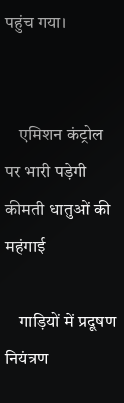पहुंच गया।


    एमिशन कंट्रोल पर भारी पड़ेगी कीमती धातुओं की महंगाई

    गाड़ियों में प्रदूषण नियंत्रण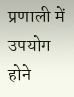प्रणाली में उपयोग होने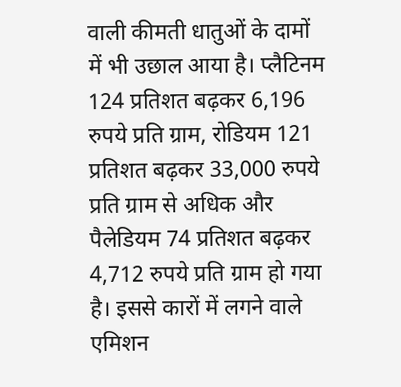वाली कीमती धातुओं के दामों में भी उछाल आया है। प्लैटिनम 124 प्रतिशत बढ़कर 6,196 रुपये प्रति ग्राम, रोडियम 121 प्रतिशत बढ़कर 33,000 रुपये प्रति ग्राम से अधिक और पैलेडियम 74 प्रतिशत बढ़कर 4,712 रुपये प्रति ग्राम हो गया है। इससे कारों में लगने वाले एमिशन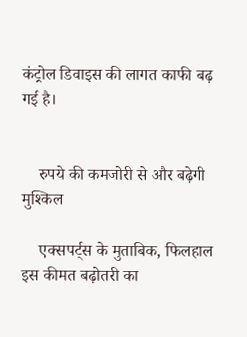कंट्रोल डिवाइस की लागत काफी बढ़ गई है।


    रुपये की कमजोरी से और बढ़ेगी मुश्किल

    एक्सपर्ट्स के मुताबिक, फिलहाल इस कीमत बढ़ोतरी का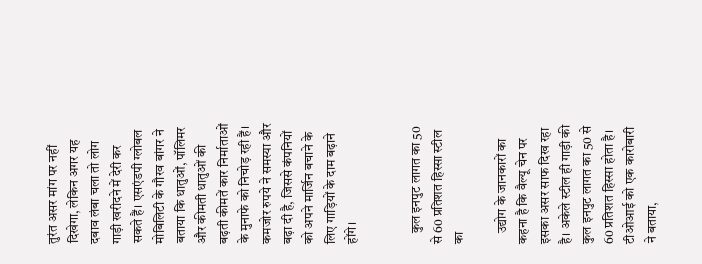तुरंत असर मांग पर नहीं दिखेगा, लेकिन अगर यह दबाव लंबा चला तो लोग गाड़ी खरीदने में देरी कर सकते हैं। एसएंडपी ग्लोबल मोबिलिटी के गौरव बांगर ने बताया कि धातुओं, पॉलिमर और कीमती धातुओं की बढ़ती कीमतें कार निर्माताओं के मुनाफे को निचोड़ रही हैं। कमजोर रुपये ने समस्या और बढ़ा दी है, जिससे कंपनियों को अपने मार्जिन बचाने के लिए गाड़ियों के दाम बढ़ाने होंगे।


    कुल इनपुट लागत का 50 से 60 प्रतिशत हिस्सा स्टील का

    उद्योग के जानकारों का कहना है कि वैल्यू चेन पर इसका असर साफ दिख रहा है। अकेले स्टील ही गाड़ी की कुल इनपुट लागत का 50 से 60 प्रतिशत हिस्सा होता है। टीओआई को एक कारोबारी ने बताया,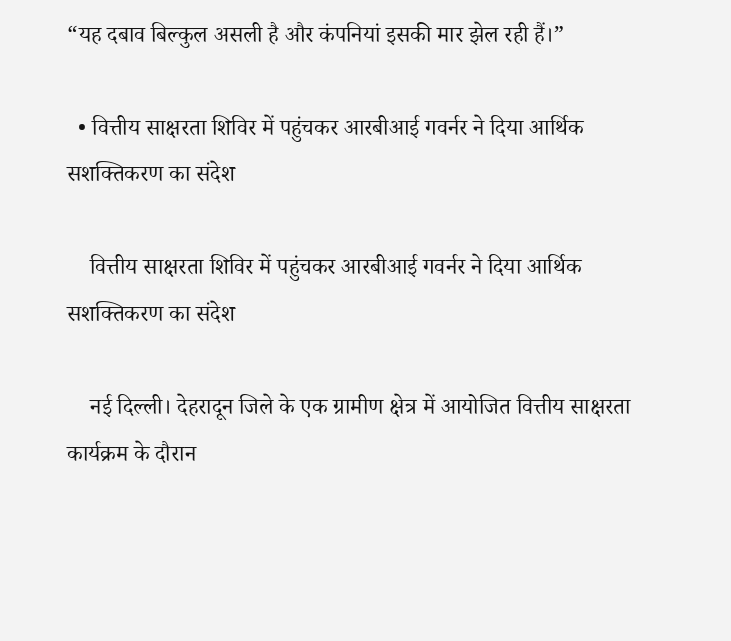“यह दबाव बिल्कुल असली है और कंपनियां इसकी मार झेल रही हैं।”

  • वित्तीय साक्षरता शिविर में पहुंचकर आरबीआई गवर्नर ने दिया आर्थिक सशक्तिकरण का संदेश

    वित्तीय साक्षरता शिविर में पहुंचकर आरबीआई गवर्नर ने दिया आर्थिक सशक्तिकरण का संदेश

    नई दिल्ली। देहरादून जिले के एक ग्रामीण क्षेत्र में आयोजित वित्तीय साक्षरता कार्यक्रम के दौरान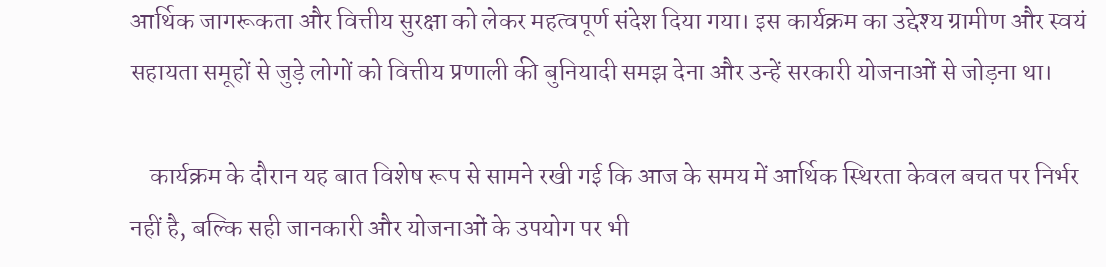आर्थिक जागरूकता और वित्तीय सुरक्षा को लेकर महत्वपूर्ण संदेश दिया गया। इस कार्यक्रम का उद्देश्य ग्रामीण और स्वयं सहायता समूहों से जुड़े लोगों को वित्तीय प्रणाली की बुनियादी समझ देना और उन्हें सरकारी योजनाओं से जोड़ना था।

    कार्यक्रम के दौरान यह बात विशेष रूप से सामने रखी गई कि आज के समय में आर्थिक स्थिरता केवल बचत पर निर्भर नहीं है, बल्कि सही जानकारी और योजनाओं के उपयोग पर भी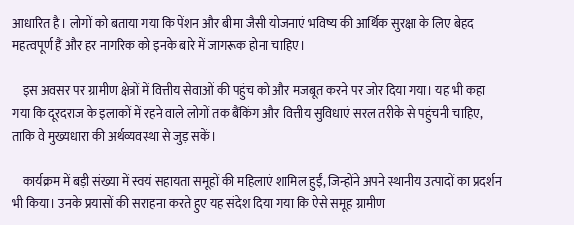आधारित है। लोगों को बताया गया कि पेंशन और बीमा जैसी योजनाएं भविष्य की आर्थिक सुरक्षा के लिए बेहद महत्वपूर्ण हैं और हर नागरिक को इनके बारे में जागरूक होना चाहिए।

    इस अवसर पर ग्रामीण क्षेत्रों में वित्तीय सेवाओं की पहुंच को और मजबूत करने पर जोर दिया गया। यह भी कहा गया कि दूरदराज के इलाकों में रहने वाले लोगों तक बैंकिंग और वित्तीय सुविधाएं सरल तरीके से पहुंचनी चाहिए, ताकि वे मुख्यधारा की अर्थव्यवस्था से जुड़ सकें।

    कार्यक्रम में बड़ी संख्या में स्वयं सहायता समूहों की महिलाएं शामिल हुईं, जिन्होंने अपने स्थानीय उत्पादों का प्रदर्शन भी किया। उनके प्रयासों की सराहना करते हुए यह संदेश दिया गया कि ऐसे समूह ग्रामीण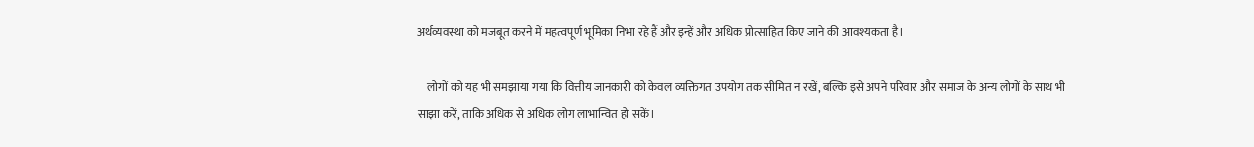अर्थव्यवस्था को मजबूत करने में महत्वपूर्ण भूमिका निभा रहे हैं और इन्हें और अधिक प्रोत्साहित किए जाने की आवश्यकता है।

    लोगों को यह भी समझाया गया कि वित्तीय जानकारी को केवल व्यक्तिगत उपयोग तक सीमित न रखें, बल्कि इसे अपने परिवार और समाज के अन्य लोगों के साथ भी साझा करें, ताकि अधिक से अधिक लोग लाभान्वित हो सकें।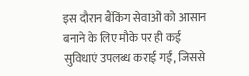इस दौरान बैंकिंग सेवाओं को आसान बनाने के लिए मौके पर ही कई सुविधाएं उपलब्ध कराई गईं, जिससे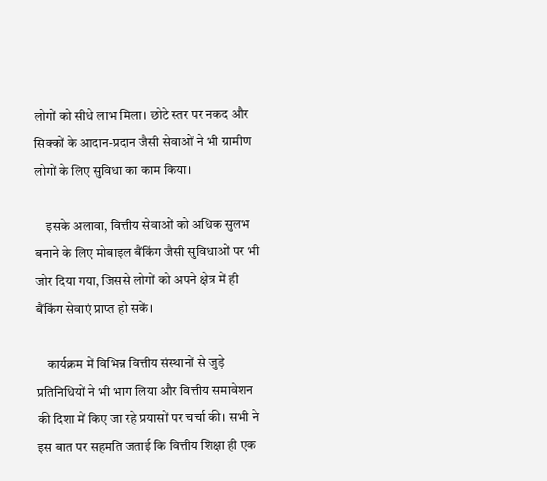लोगों को सीधे लाभ मिला। छोटे स्तर पर नकद और सिक्कों के आदान-प्रदान जैसी सेवाओं ने भी ग्रामीण लोगों के लिए सुविधा का काम किया।

    इसके अलावा, वित्तीय सेवाओं को अधिक सुलभ बनाने के लिए मोबाइल बैंकिंग जैसी सुविधाओं पर भी जोर दिया गया, जिससे लोगों को अपने क्षेत्र में ही बैंकिंग सेवाएं प्राप्त हो सकें।

    कार्यक्रम में विभिन्न वित्तीय संस्थानों से जुड़े प्रतिनिधियों ने भी भाग लिया और वित्तीय समावेशन की दिशा में किए जा रहे प्रयासों पर चर्चा की। सभी ने इस बात पर सहमति जताई कि वित्तीय शिक्षा ही एक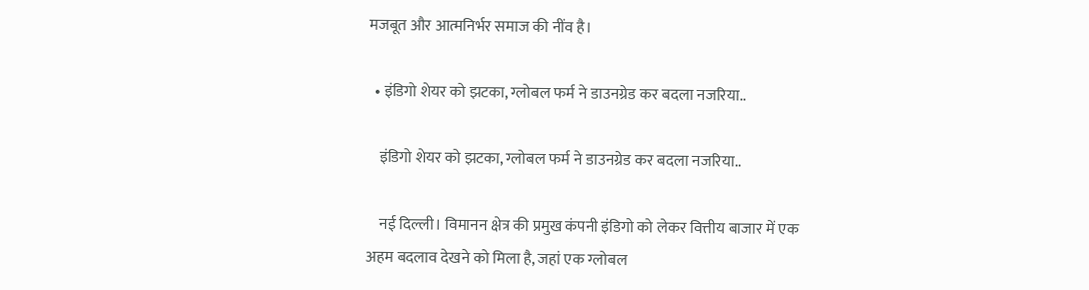मजबूत और आत्मनिर्भर समाज की नींव है।

  • इंडिगो शेयर को झटका, ग्लोबल फर्म ने डाउनग्रेड कर बदला नजरिया..

    इंडिगो शेयर को झटका, ग्लोबल फर्म ने डाउनग्रेड कर बदला नजरिया..

    नई दिल्ली। विमानन क्षेत्र की प्रमुख कंपनी इंडिगो को लेकर वित्तीय बाजार में एक अहम बदलाव देखने को मिला है, जहां एक ग्लोबल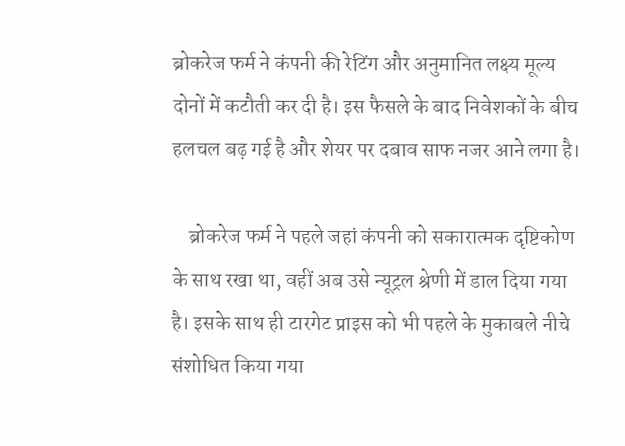ब्रोकरेज फर्म ने कंपनी की रेटिंग और अनुमानित लक्ष्य मूल्य दोनों में कटौती कर दी है। इस फैसले के बाद निवेशकों के बीच हलचल बढ़ गई है और शेयर पर दबाव साफ नजर आने लगा है।

    ब्रोकरेज फर्म ने पहले जहां कंपनी को सकारात्मक दृष्टिकोण के साथ रखा था, वहीं अब उसे न्यूट्रल श्रेणी में डाल दिया गया है। इसके साथ ही टारगेट प्राइस को भी पहले के मुकाबले नीचे संशोधित किया गया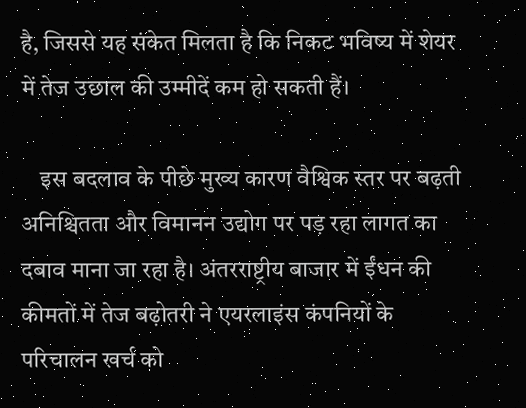है, जिससे यह संकेत मिलता है कि निकट भविष्य में शेयर में तेज उछाल की उम्मीदें कम हो सकती हैं।

    इस बदलाव के पीछे मुख्य कारण वैश्विक स्तर पर बढ़ती अनिश्चितता और विमानन उद्योग पर पड़ रहा लागत का दबाव माना जा रहा है। अंतरराष्ट्रीय बाजार में ईंधन की कीमतों में तेज बढ़ोतरी ने एयरलाइंस कंपनियों के परिचालन खर्च को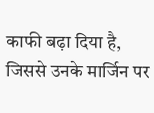काफी बढ़ा दिया है, जिससे उनके मार्जिन पर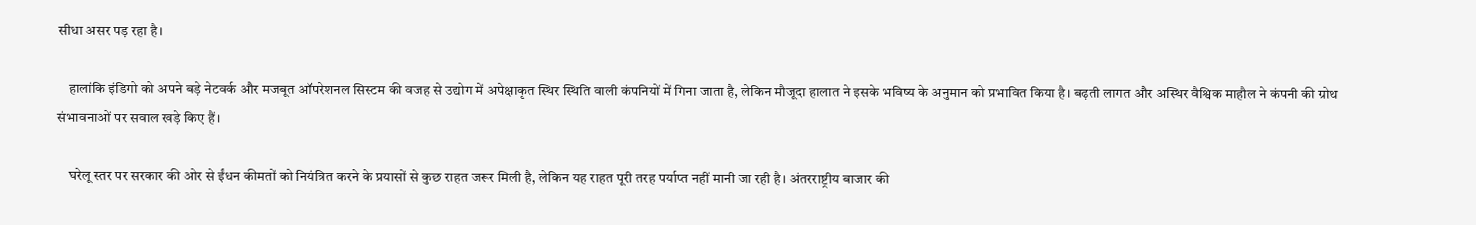सीधा असर पड़ रहा है।

    हालांकि इंडिगो को अपने बड़े नेटवर्क और मजबूत ऑपरेशनल सिस्टम की वजह से उद्योग में अपेक्षाकृत स्थिर स्थिति वाली कंपनियों में गिना जाता है, लेकिन मौजूदा हालात ने इसके भविष्य के अनुमान को प्रभावित किया है। बढ़ती लागत और अस्थिर वैश्विक माहौल ने कंपनी की ग्रोथ संभावनाओं पर सवाल खड़े किए हैं।

    घरेलू स्तर पर सरकार की ओर से ईंधन कीमतों को नियंत्रित करने के प्रयासों से कुछ राहत जरूर मिली है, लेकिन यह राहत पूरी तरह पर्याप्त नहीं मानी जा रही है। अंतरराष्ट्रीय बाजार की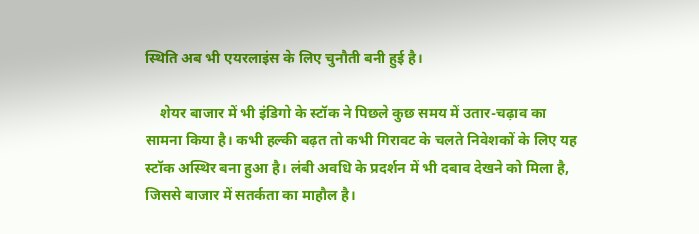स्थिति अब भी एयरलाइंस के लिए चुनौती बनी हुई है।

    शेयर बाजार में भी इंडिगो के स्टॉक ने पिछले कुछ समय में उतार-चढ़ाव का सामना किया है। कभी हल्की बढ़त तो कभी गिरावट के चलते निवेशकों के लिए यह स्टॉक अस्थिर बना हुआ है। लंबी अवधि के प्रदर्शन में भी दबाव देखने को मिला है, जिससे बाजार में सतर्कता का माहौल है।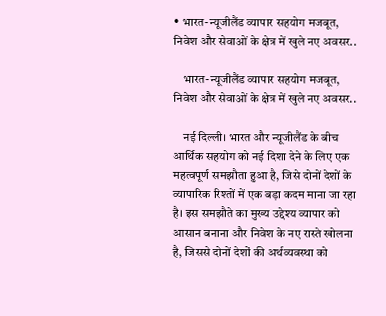• भारत-न्यूजीलैंड व्यापार सहयोग मजबूत, निवेश और सेवाओं के क्षेत्र में खुले नए अवसर..

    भारत-न्यूजीलैंड व्यापार सहयोग मजबूत, निवेश और सेवाओं के क्षेत्र में खुले नए अवसर..

    नई दिल्ली। भारत और न्यूजीलैंड के बीच आर्थिक सहयोग को नई दिशा देने के लिए एक महत्वपूर्ण समझौता हुआ है, जिसे दोनों देशों के व्यापारिक रिश्तों में एक बड़ा कदम माना जा रहा है। इस समझौते का मुख्य उद्देश्य व्यापार को आसान बनाना और निवेश के नए रास्ते खोलना है, जिससे दोनों देशों की अर्थव्यवस्था को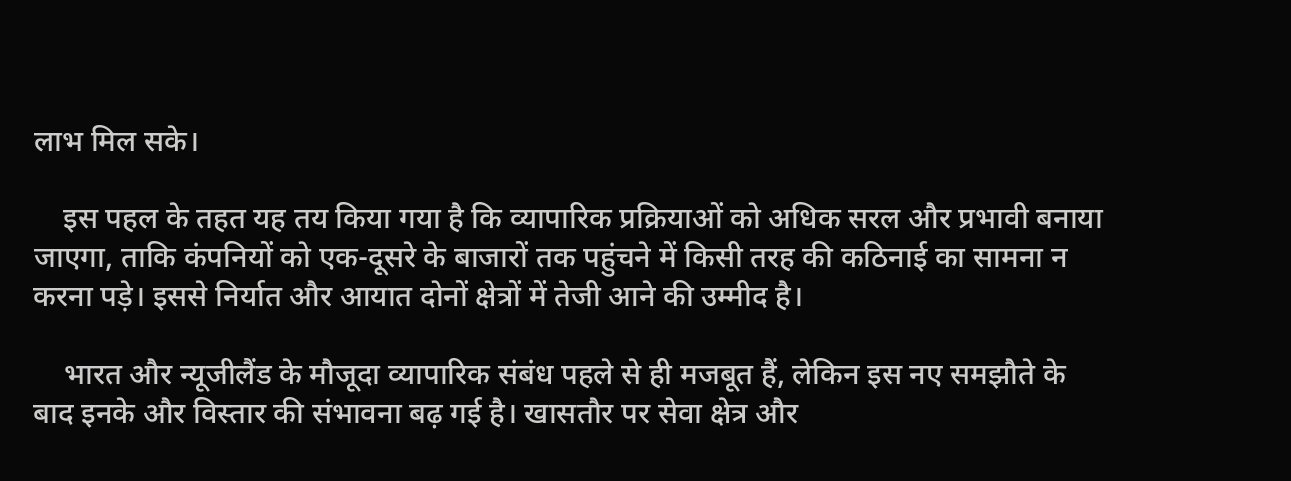लाभ मिल सके।

    इस पहल के तहत यह तय किया गया है कि व्यापारिक प्रक्रियाओं को अधिक सरल और प्रभावी बनाया जाएगा, ताकि कंपनियों को एक-दूसरे के बाजारों तक पहुंचने में किसी तरह की कठिनाई का सामना न करना पड़े। इससे निर्यात और आयात दोनों क्षेत्रों में तेजी आने की उम्मीद है।

    भारत और न्यूजीलैंड के मौजूदा व्यापारिक संबंध पहले से ही मजबूत हैं, लेकिन इस नए समझौते के बाद इनके और विस्तार की संभावना बढ़ गई है। खासतौर पर सेवा क्षेत्र और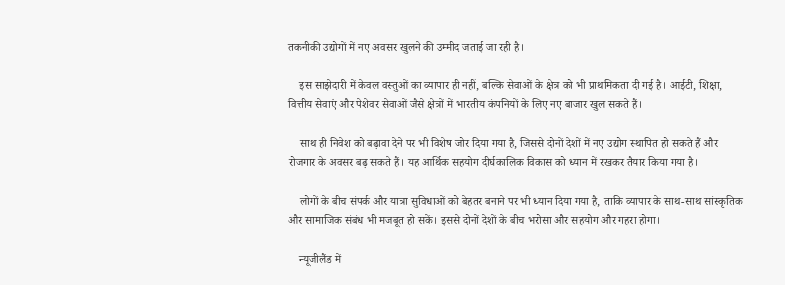तकनीकी उद्योगों में नए अवसर खुलने की उम्मीद जताई जा रही है।

    इस साझेदारी में केवल वस्तुओं का व्यापार ही नहीं, बल्कि सेवाओं के क्षेत्र को भी प्राथमिकता दी गई है। आईटी, शिक्षा, वित्तीय सेवाएं और पेशेवर सेवाओं जैसे क्षेत्रों में भारतीय कंपनियों के लिए नए बाजार खुल सकते हैं।

    साथ ही निवेश को बढ़ावा देने पर भी विशेष जोर दिया गया है, जिससे दोनों देशों में नए उद्योग स्थापित हो सकते हैं और रोजगार के अवसर बढ़ सकते हैं। यह आर्थिक सहयोग दीर्घकालिक विकास को ध्यान में रखकर तैयार किया गया है।

    लोगों के बीच संपर्क और यात्रा सुविधाओं को बेहतर बनाने पर भी ध्यान दिया गया है, ताकि व्यापार के साथ-साथ सांस्कृतिक और सामाजिक संबंध भी मजबूत हो सकें। इससे दोनों देशों के बीच भरोसा और सहयोग और गहरा होगा।

    न्यूजीलैंड में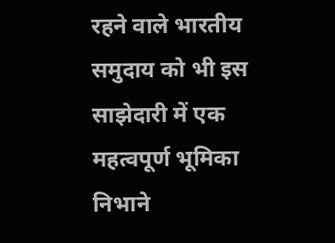रहने वाले भारतीय समुदाय को भी इस साझेदारी में एक महत्वपूर्ण भूमिका निभाने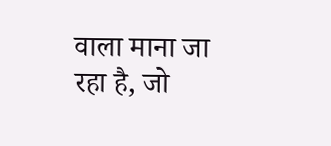वाला माना जा रहा है, जो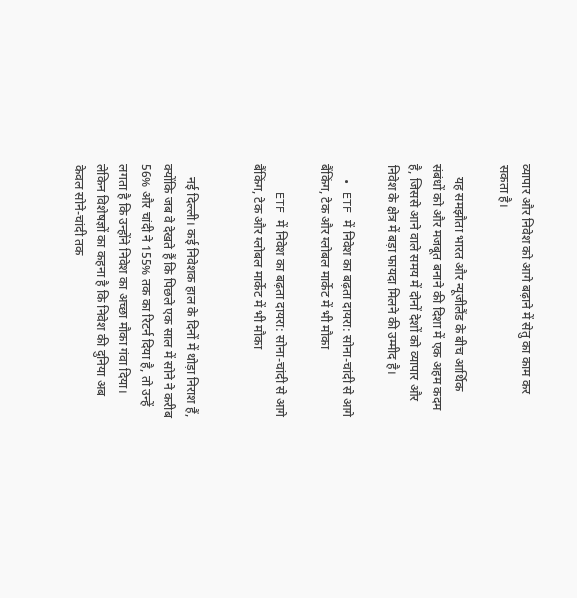व्यापार और निवेश को आगे बढ़ाने में सेतु का काम कर सकता है।

    यह समझौता भारत और न्यूजीलैंड के बीच आर्थिक संबंधों को और मजबूत बनाने की दिशा में एक अहम कदम है, जिससे आने वाले समय में दोनों देशों को व्यापार और निवेश के क्षेत्र में बड़ा फायदा मिलने की उम्मीद है।

  • ETF में निवेश का बढ़ता दायरा: सोना-चांदी से आगे बैंकिंग, टेक और ग्लोबल मार्केट में भी मौका

    ETF में निवेश का बढ़ता दायरा: सोना-चांदी से आगे बैंकिंग, टेक और ग्लोबल मार्केट में भी मौका


    नई दिल्ली। कई निवेशक हाल के दिनों में थोड़ा निराश हैं, क्योंकि जब वे देखते हैं कि पिछले एक साल में सोने ने करीब 56% और चांदी ने 155% तक का रिटर्न दिया है, तो उन्हें लगता है कि उन्होंने निवेश का अच्छा मौका गंवा दिया। लेकिन विशेषज्ञों का कहना है कि निवेश की दुनिया अब केवल सोने-चांदी तक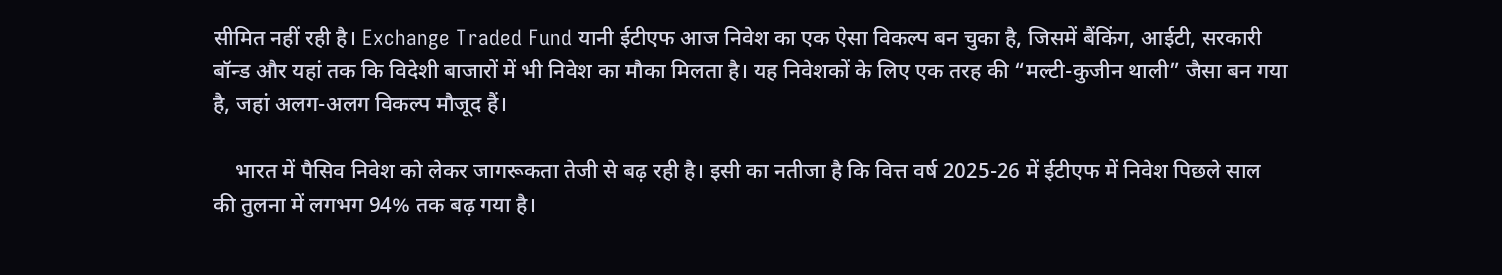सीमित नहीं रही है। Exchange Traded Fund यानी ईटीएफ आज निवेश का एक ऐसा विकल्प बन चुका है, जिसमें बैंकिंग, आईटी, सरकारी बॉन्ड और यहां तक कि विदेशी बाजारों में भी निवेश का मौका मिलता है। यह निवेशकों के लिए एक तरह की “मल्टी-कुजीन थाली” जैसा बन गया है, जहां अलग-अलग विकल्प मौजूद हैं।

    भारत में पैसिव निवेश को लेकर जागरूकता तेजी से बढ़ रही है। इसी का नतीजा है कि वित्त वर्ष 2025-26 में ईटीएफ में निवेश पिछले साल की तुलना में लगभग 94% तक बढ़ गया है।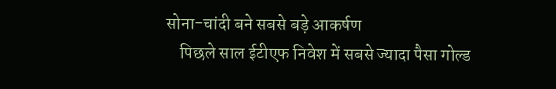सोना-चांदी बने सबसे बड़े आकर्षण
    पिछले साल ईटीएफ निवेश में सबसे ज्यादा पैसा गोल्ड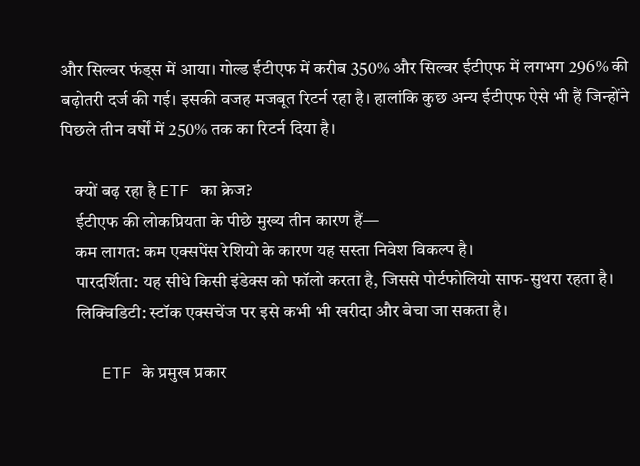और सिल्वर फंड्स में आया। गोल्ड ईटीएफ में करीब 350% और सिल्वर ईटीएफ में लगभग 296% की बढ़ोतरी दर्ज की गई। इसकी वजह मजबूत रिटर्न रहा है। हालांकि कुछ अन्य ईटीएफ ऐसे भी हैं जिन्होंने पिछले तीन वर्षों में 250% तक का रिटर्न दिया है।

    क्यों बढ़ रहा है ETF का क्रेज?
    ईटीएफ की लोकप्रियता के पीछे मुख्य तीन कारण हैं—
    कम लागत: कम एक्सपेंस रेशियो के कारण यह सस्ता निवेश विकल्प है।
    पारदर्शिता: यह सीधे किसी इंडेक्स को फॉलो करता है, जिससे पोर्टफोलियो साफ-सुथरा रहता है।
    लिक्विडिटी: स्टॉक एक्सचेंज पर इसे कभी भी खरीदा और बेचा जा सकता है।

    ETF के प्रमुख प्रकार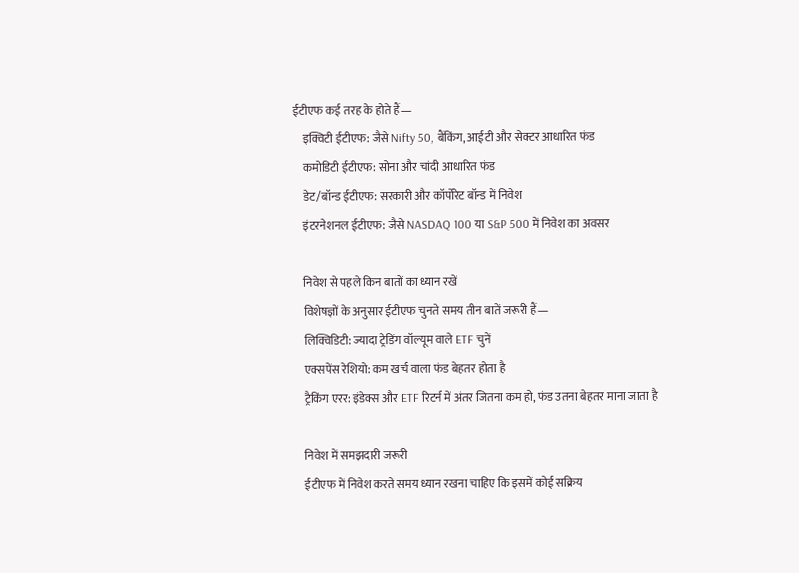ईटीएफ कई तरह के होते हैं—
    इक्विटी ईटीएफ: जैसे Nifty 50, बैंकिंग, आईटी और सेक्टर आधारित फंड
    कमोडिटी ईटीएफ: सोना और चांदी आधारित फंड
    डेट/बॉन्ड ईटीएफ: सरकारी और कॉर्पोरेट बॉन्ड में निवेश
    इंटरनेशनल ईटीएफ: जैसे NASDAQ 100 या S&P 500 में निवेश का अवसर

    निवेश से पहले किन बातों का ध्यान रखें
    विशेषज्ञों के अनुसार ईटीएफ चुनते समय तीन बातें जरूरी हैं—
    लिक्विडिटी: ज्यादा ट्रेडिंग वॉल्यूम वाले ETF चुनें
    एक्सपेंस रेशियो: कम खर्च वाला फंड बेहतर होता है
    ट्रैकिंग एरर: इंडेक्स और ETF रिटर्न में अंतर जितना कम हो, फंड उतना बेहतर माना जाता है

    निवेश में समझदारी जरूरी
    ईटीएफ में निवेश करते समय ध्यान रखना चाहिए कि इसमें कोई सक्रिय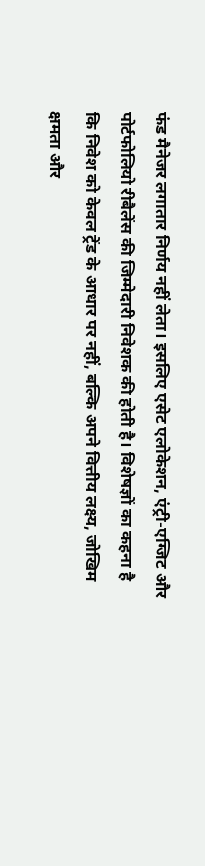फंड मैनेजर लगातार निर्णय नहीं लेता। इसलिए एसेट एलोकेशन, एंट्री-एग्जिट और पोर्टफोलियो रीबैलेंस की जिम्मेदारी निवेशक की होती है। विशेषज्ञों का कहना है कि निवेश को केवल ट्रेंड के आधार पर नहीं, बल्कि अपने वित्तीय लक्ष्य, जोखिम क्षमता और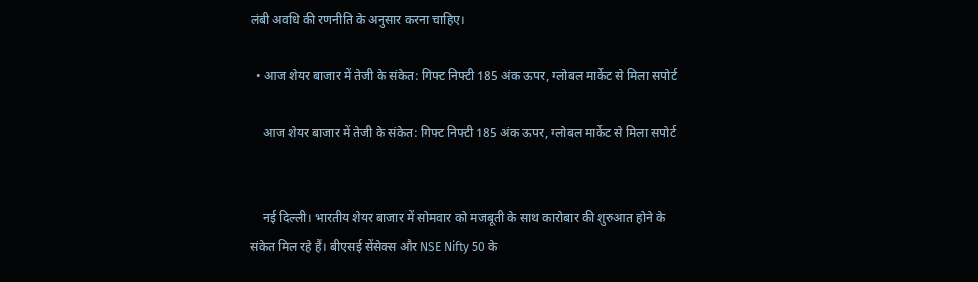लंबी अवधि की रणनीति के अनुसार करना चाहिए।

  • आज शेयर बाजार में तेजी के संकेत: गिफ्ट निफ्टी 185 अंक ऊपर, ग्लोबल मार्केट से मिला सपोर्ट

    आज शेयर बाजार में तेजी के संकेत: गिफ्ट निफ्टी 185 अंक ऊपर, ग्लोबल मार्केट से मिला सपोर्ट


    नई दिल्ली। भारतीय शेयर बाजार में सोमवार को मजबूती के साथ कारोबार की शुरुआत होने के संकेत मिल रहे हैं। बीएसई सेंसेक्स और NSE Nifty 50 के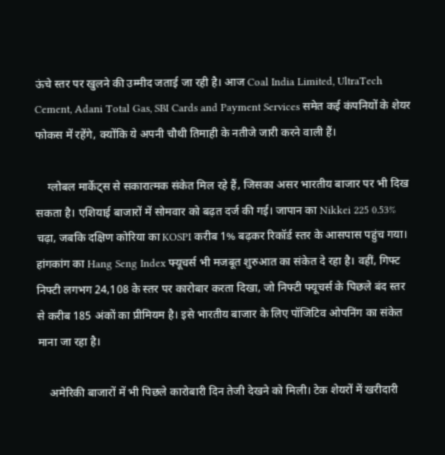ऊंचे स्तर पर खुलने की उम्मीद जताई जा रही है। आज Coal India Limited, UltraTech Cement, Adani Total Gas, SBI Cards and Payment Services समेत कई कंपनियों के शेयर फोकस में रहेंगे, क्योंकि ये अपनी चौथी तिमाही के नतीजे जारी करने वाली हैं।

    ग्लोबल मार्केट्स से सकारात्मक संकेत मिल रहे हैं, जिसका असर भारतीय बाजार पर भी दिख सकता है। एशियाई बाजारों में सोमवार को बढ़त दर्ज की गई। जापान का Nikkei 225 0.53% चढ़ा, जबकि दक्षिण कोरिया का KOSPI करीब 1% बढ़कर रिकॉर्ड स्तर के आसपास पहुंच गया। हांगकांग का Hang Seng Index फ्यूचर्स भी मजबूत शुरुआत का संकेत दे रहा है। वहीं, गिफ्ट निफ्टी लगभग 24,108 के स्तर पर कारोबार करता दिखा, जो निफ्टी फ्यूचर्स के पिछले बंद स्तर से करीब 185 अंकों का प्रीमियम है। इसे भारतीय बाजार के लिए पॉजिटिव ओपनिंग का संकेत माना जा रहा है।

    अमेरिकी बाजारों में भी पिछले कारोबारी दिन तेजी देखने को मिली। टेक शेयरों में खरीदारी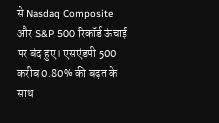से Nasdaq Composite और S&P 500 रिकॉर्ड ऊंचाई पर बंद हुए। एसएंडपी 500 करीब 0.80% की बढ़त के साथ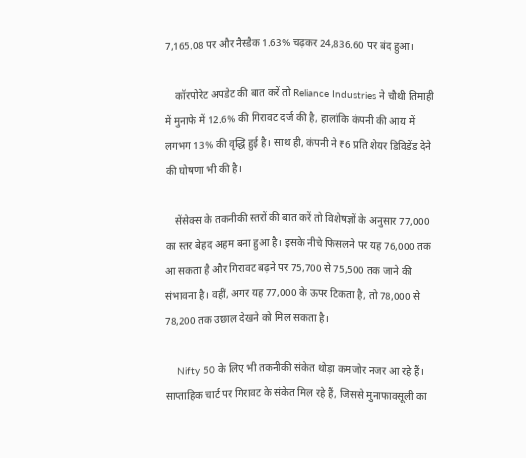7,165.08 पर और नैस्डैक 1.63% चढ़कर 24,836.60 पर बंद हुआ।

    कॉरपोरेट अपडेट की बात करें तो Reliance Industries ने चौथी तिमाही में मुनाफे में 12.6% की गिरावट दर्ज की है, हालांकि कंपनी की आय में लगभग 13% की वृद्धि हुई है। साथ ही, कंपनी ने ₹6 प्रति शेयर डिविडेंड देने की घोषणा भी की है।

    सेंसेक्स के तकनीकी स्तरों की बात करें तो विशेषज्ञों के अनुसार 77,000 का स्तर बेहद अहम बना हुआ है। इसके नीचे फिसलने पर यह 76,000 तक आ सकता है और गिरावट बढ़ने पर 75,700 से 75,500 तक जाने की संभावना है। वहीं, अगर यह 77,000 के ऊपर टिकता है, तो 78,000 से 78,200 तक उछाल देखने को मिल सकता है।

    Nifty 50 के लिए भी तकनीकी संकेत थोड़ा कमजोर नजर आ रहे हैं। साप्ताहिक चार्ट पर गिरावट के संकेत मिल रहे हैं, जिससे मुनाफावसूली का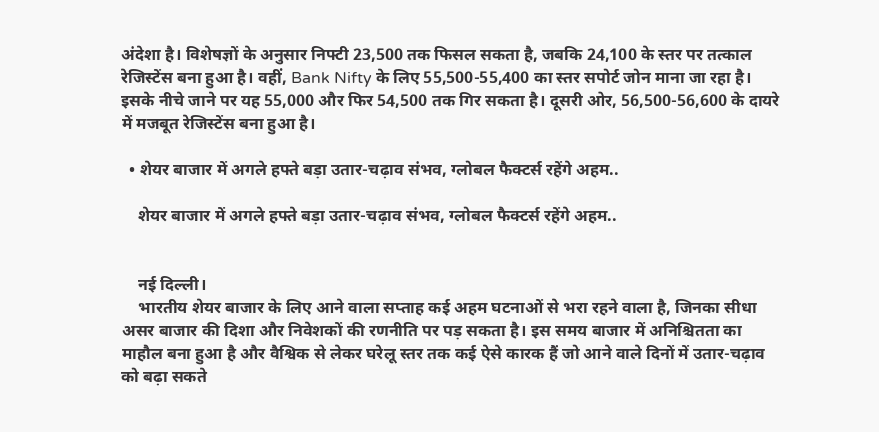अंदेशा है। विशेषज्ञों के अनुसार निफ्टी 23,500 तक फिसल सकता है, जबकि 24,100 के स्तर पर तत्काल रेजिस्टेंस बना हुआ है। वहीं, Bank Nifty के लिए 55,500-55,400 का स्तर सपोर्ट जोन माना जा रहा है। इसके नीचे जाने पर यह 55,000 और फिर 54,500 तक गिर सकता है। दूसरी ओर, 56,500-56,600 के दायरे में मजबूत रेजिस्टेंस बना हुआ है।

  • शेयर बाजार में अगले हफ्ते बड़ा उतार-चढ़ाव संभव, ग्लोबल फैक्टर्स रहेंगे अहम..

    शेयर बाजार में अगले हफ्ते बड़ा उतार-चढ़ाव संभव, ग्लोबल फैक्टर्स रहेंगे अहम..


    नई दिल्ली।
    भारतीय शेयर बाजार के लिए आने वाला सप्ताह कई अहम घटनाओं से भरा रहने वाला है, जिनका सीधा असर बाजार की दिशा और निवेशकों की रणनीति पर पड़ सकता है। इस समय बाजार में अनिश्चितता का माहौल बना हुआ है और वैश्विक से लेकर घरेलू स्तर तक कई ऐसे कारक हैं जो आने वाले दिनों में उतार-चढ़ाव को बढ़ा सकते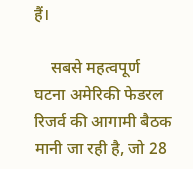हैं।

    सबसे महत्वपूर्ण घटना अमेरिकी फेडरल रिजर्व की आगामी बैठक मानी जा रही है, जो 28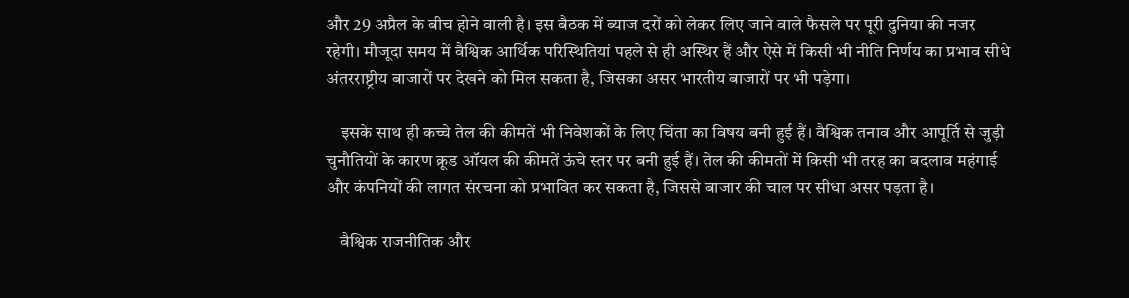और 29 अप्रैल के बीच होने वाली है। इस बैठक में ब्याज दरों को लेकर लिए जाने वाले फैसले पर पूरी दुनिया की नजर रहेगी। मौजूदा समय में वैश्विक आर्थिक परिस्थितियां पहले से ही अस्थिर हैं और ऐसे में किसी भी नीति निर्णय का प्रभाव सीधे अंतरराष्ट्रीय बाजारों पर देखने को मिल सकता है, जिसका असर भारतीय बाजारों पर भी पड़ेगा।

    इसके साथ ही कच्चे तेल की कीमतें भी निवेशकों के लिए चिंता का विषय बनी हुई हैं। वैश्विक तनाव और आपूर्ति से जुड़ी चुनौतियों के कारण क्रूड ऑयल की कीमतें ऊंचे स्तर पर बनी हुई हैं। तेल की कीमतों में किसी भी तरह का बदलाव महंगाई और कंपनियों की लागत संरचना को प्रभावित कर सकता है, जिससे बाजार की चाल पर सीधा असर पड़ता है।

    वैश्विक राजनीतिक और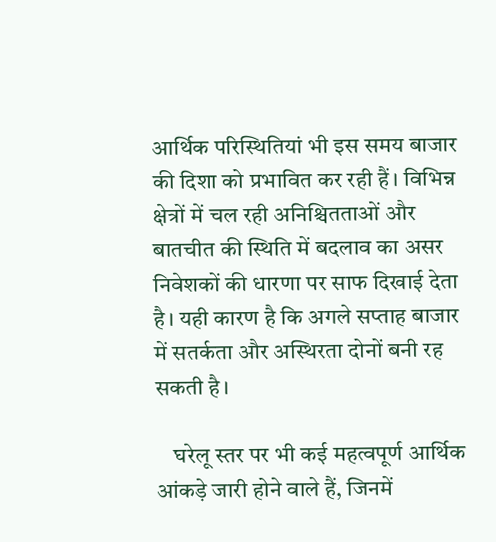आर्थिक परिस्थितियां भी इस समय बाजार की दिशा को प्रभावित कर रही हैं। विभिन्न क्षेत्रों में चल रही अनिश्चितताओं और बातचीत की स्थिति में बदलाव का असर निवेशकों की धारणा पर साफ दिखाई देता है। यही कारण है कि अगले सप्ताह बाजार में सतर्कता और अस्थिरता दोनों बनी रह सकती है।

    घरेलू स्तर पर भी कई महत्वपूर्ण आर्थिक आंकड़े जारी होने वाले हैं, जिनमें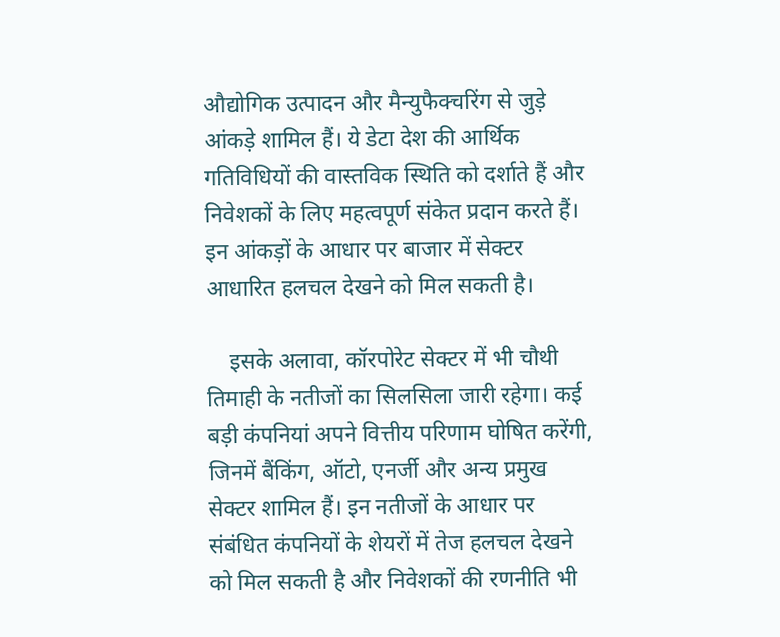औद्योगिक उत्पादन और मैन्युफैक्चरिंग से जुड़े आंकड़े शामिल हैं। ये डेटा देश की आर्थिक गतिविधियों की वास्तविक स्थिति को दर्शाते हैं और निवेशकों के लिए महत्वपूर्ण संकेत प्रदान करते हैं। इन आंकड़ों के आधार पर बाजार में सेक्टर आधारित हलचल देखने को मिल सकती है।

    इसके अलावा, कॉरपोरेट सेक्टर में भी चौथी तिमाही के नतीजों का सिलसिला जारी रहेगा। कई बड़ी कंपनियां अपने वित्तीय परिणाम घोषित करेंगी, जिनमें बैंकिंग, ऑटो, एनर्जी और अन्य प्रमुख सेक्टर शामिल हैं। इन नतीजों के आधार पर संबंधित कंपनियों के शेयरों में तेज हलचल देखने को मिल सकती है और निवेशकों की रणनीति भी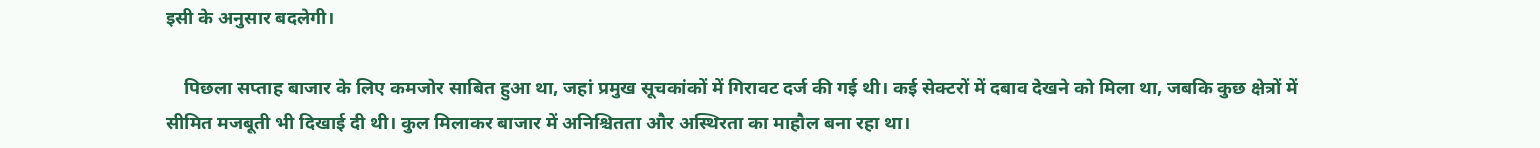इसी के अनुसार बदलेगी।

    पिछला सप्ताह बाजार के लिए कमजोर साबित हुआ था, जहां प्रमुख सूचकांकों में गिरावट दर्ज की गई थी। कई सेक्टरों में दबाव देखने को मिला था, जबकि कुछ क्षेत्रों में सीमित मजबूती भी दिखाई दी थी। कुल मिलाकर बाजार में अनिश्चितता और अस्थिरता का माहौल बना रहा था।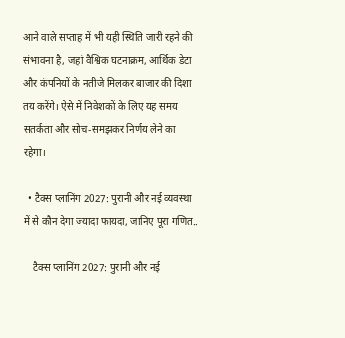आने वाले सप्ताह में भी यही स्थिति जारी रहने की संभावना है, जहां वैश्विक घटनाक्रम, आर्थिक डेटा और कंपनियों के नतीजे मिलकर बाजार की दिशा तय करेंगे। ऐसे में निवेशकों के लिए यह समय सतर्कता और सोच-समझकर निर्णय लेने का रहेगा।

  • टैक्स प्लानिंग 2027: पुरानी और नई व्यवस्था में से कौन देगा ज्यादा फायदा, जानिए पूरा गणित..

    टैक्स प्लानिंग 2027: पुरानी और नई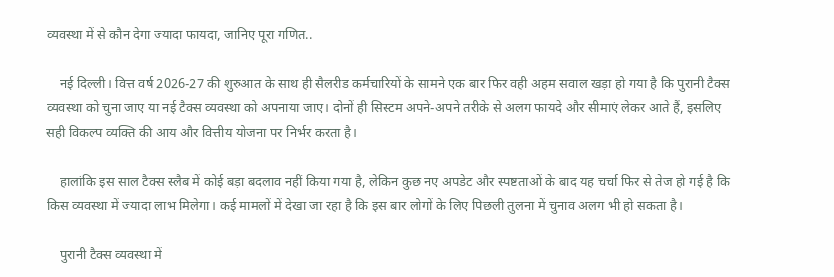व्यवस्था में से कौन देगा ज्यादा फायदा, जानिए पूरा गणित..

    नई दिल्ली। वित्त वर्ष 2026-27 की शुरुआत के साथ ही सैलरीड कर्मचारियों के सामने एक बार फिर वही अहम सवाल खड़ा हो गया है कि पुरानी टैक्स व्यवस्था को चुना जाए या नई टैक्स व्यवस्था को अपनाया जाए। दोनों ही सिस्टम अपने-अपने तरीके से अलग फायदे और सीमाएं लेकर आते हैं, इसलिए सही विकल्प व्यक्ति की आय और वित्तीय योजना पर निर्भर करता है।

    हालांकि इस साल टैक्स स्लैब में कोई बड़ा बदलाव नहीं किया गया है, लेकिन कुछ नए अपडेट और स्पष्टताओं के बाद यह चर्चा फिर से तेज हो गई है कि किस व्यवस्था में ज्यादा लाभ मिलेगा। कई मामलों में देखा जा रहा है कि इस बार लोगों के लिए पिछली तुलना में चुनाव अलग भी हो सकता है।

    पुरानी टैक्स व्यवस्था में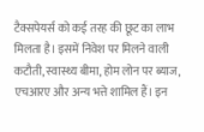टैक्सपेयर्स को कई तरह की छूट का लाभ मिलता है। इसमें निवेश पर मिलने वाली कटौती, स्वास्थ्य बीमा, होम लोन पर ब्याज, एचआरए और अन्य भत्ते शामिल हैं। इन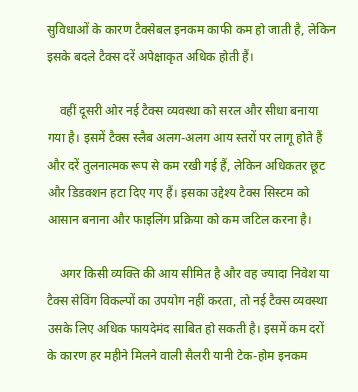सुविधाओं के कारण टैक्सेबल इनकम काफी कम हो जाती है, लेकिन इसके बदले टैक्स दरें अपेक्षाकृत अधिक होती हैं।

    वहीं दूसरी ओर नई टैक्स व्यवस्था को सरल और सीधा बनाया गया है। इसमें टैक्स स्लैब अलग-अलग आय स्तरों पर लागू होते हैं और दरें तुलनात्मक रूप से कम रखी गई हैं, लेकिन अधिकतर छूट और डिडक्शन हटा दिए गए हैं। इसका उद्देश्य टैक्स सिस्टम को आसान बनाना और फाइलिंग प्रक्रिया को कम जटिल करना है।

    अगर किसी व्यक्ति की आय सीमित है और वह ज्यादा निवेश या टैक्स सेविंग विकल्पों का उपयोग नहीं करता, तो नई टैक्स व्यवस्था उसके लिए अधिक फायदेमंद साबित हो सकती है। इसमें कम दरों के कारण हर महीने मिलने वाली सैलरी यानी टेक-होम इनकम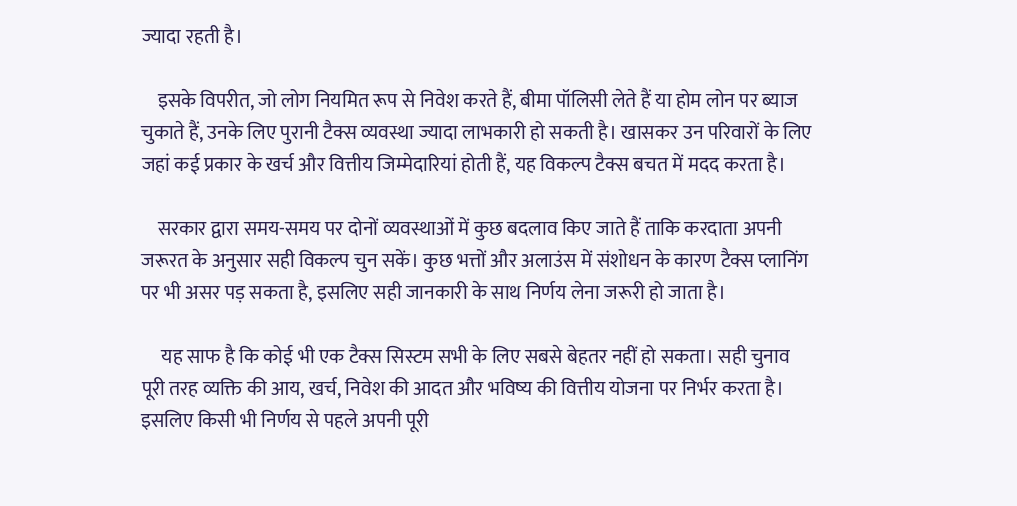ज्यादा रहती है।

    इसके विपरीत, जो लोग नियमित रूप से निवेश करते हैं, बीमा पॉलिसी लेते हैं या होम लोन पर ब्याज चुकाते हैं, उनके लिए पुरानी टैक्स व्यवस्था ज्यादा लाभकारी हो सकती है। खासकर उन परिवारों के लिए जहां कई प्रकार के खर्च और वित्तीय जिम्मेदारियां होती हैं, यह विकल्प टैक्स बचत में मदद करता है।

    सरकार द्वारा समय-समय पर दोनों व्यवस्थाओं में कुछ बदलाव किए जाते हैं ताकि करदाता अपनी जरूरत के अनुसार सही विकल्प चुन सकें। कुछ भत्तों और अलाउंस में संशोधन के कारण टैक्स प्लानिंग पर भी असर पड़ सकता है, इसलिए सही जानकारी के साथ निर्णय लेना जरूरी हो जाता है।

     यह साफ है कि कोई भी एक टैक्स सिस्टम सभी के लिए सबसे बेहतर नहीं हो सकता। सही चुनाव पूरी तरह व्यक्ति की आय, खर्च, निवेश की आदत और भविष्य की वित्तीय योजना पर निर्भर करता है। इसलिए किसी भी निर्णय से पहले अपनी पूरी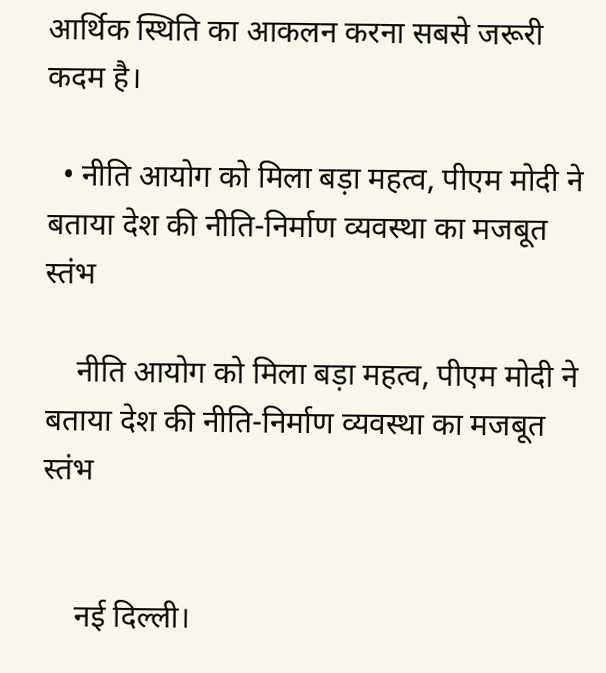आर्थिक स्थिति का आकलन करना सबसे जरूरी कदम है।

  • नीति आयोग को मिला बड़ा महत्व, पीएम मोदी ने बताया देश की नीति-निर्माण व्यवस्था का मजबूत स्तंभ

    नीति आयोग को मिला बड़ा महत्व, पीएम मोदी ने बताया देश की नीति-निर्माण व्यवस्था का मजबूत स्तंभ


    नई दिल्ली।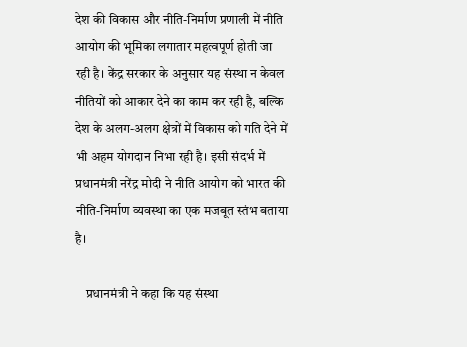देश की विकास और नीति-निर्माण प्रणाली में नीति आयोग की भूमिका लगातार महत्वपूर्ण होती जा रही है। केंद्र सरकार के अनुसार यह संस्था न केवल नीतियों को आकार देने का काम कर रही है, बल्कि देश के अलग-अलग क्षेत्रों में विकास को गति देने में भी अहम योगदान निभा रही है। इसी संदर्भ में प्रधानमंत्री नरेंद्र मोदी ने नीति आयोग को भारत की नीति-निर्माण व्यवस्था का एक मजबूत स्तंभ बताया है।

    प्रधानमंत्री ने कहा कि यह संस्था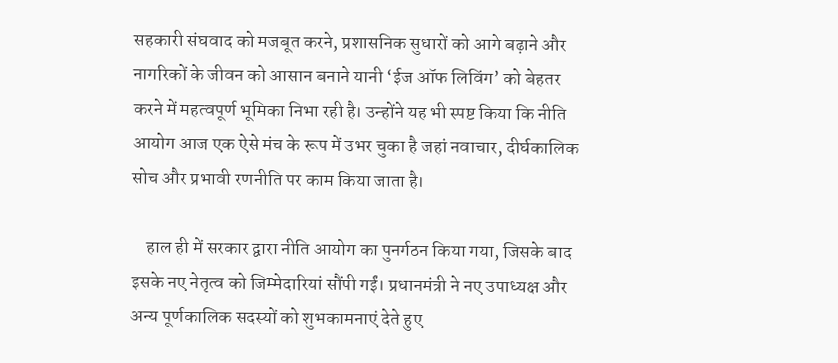सहकारी संघवाद को मजबूत करने, प्रशासनिक सुधारों को आगे बढ़ाने और नागरिकों के जीवन को आसान बनाने यानी ‘ईज ऑफ लिविंग’ को बेहतर करने में महत्वपूर्ण भूमिका निभा रही है। उन्होंने यह भी स्पष्ट किया कि नीति आयोग आज एक ऐसे मंच के रूप में उभर चुका है जहां नवाचार, दीर्घकालिक सोच और प्रभावी रणनीति पर काम किया जाता है।

    हाल ही में सरकार द्वारा नीति आयोग का पुनर्गठन किया गया, जिसके बाद इसके नए नेतृत्व को जिम्मेदारियां सौंपी गईं। प्रधानमंत्री ने नए उपाध्यक्ष और अन्य पूर्णकालिक सदस्यों को शुभकामनाएं देते हुए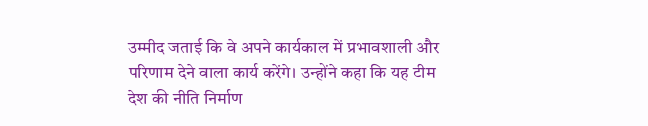उम्मीद जताई कि वे अपने कार्यकाल में प्रभावशाली और परिणाम देने वाला कार्य करेंगे। उन्होंने कहा कि यह टीम देश की नीति निर्माण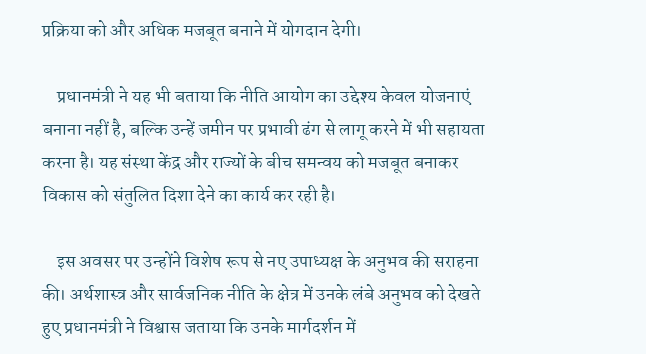प्रक्रिया को और अधिक मजबूत बनाने में योगदान देगी।

    प्रधानमंत्री ने यह भी बताया कि नीति आयोग का उद्देश्य केवल योजनाएं बनाना नहीं है, बल्कि उन्हें जमीन पर प्रभावी ढंग से लागू करने में भी सहायता करना है। यह संस्था केंद्र और राज्यों के बीच समन्वय को मजबूत बनाकर विकास को संतुलित दिशा देने का कार्य कर रही है।

    इस अवसर पर उन्होंने विशेष रूप से नए उपाध्यक्ष के अनुभव की सराहना की। अर्थशास्त्र और सार्वजनिक नीति के क्षेत्र में उनके लंबे अनुभव को देखते हुए प्रधानमंत्री ने विश्वास जताया कि उनके मार्गदर्शन में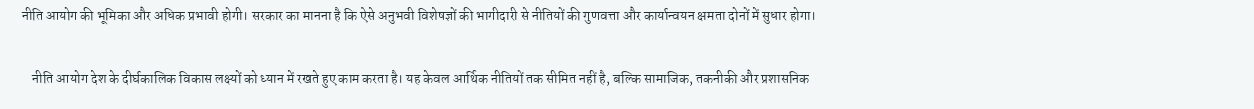नीति आयोग की भूमिका और अधिक प्रभावी होगी। सरकार का मानना है कि ऐसे अनुभवी विशेषज्ञों की भागीदारी से नीतियों की गुणवत्ता और कार्यान्वयन क्षमता दोनों में सुधार होगा।

    नीति आयोग देश के दीर्घकालिक विकास लक्ष्यों को ध्यान में रखते हुए काम करता है। यह केवल आर्थिक नीतियों तक सीमित नहीं है, बल्कि सामाजिक, तकनीकी और प्रशासनिक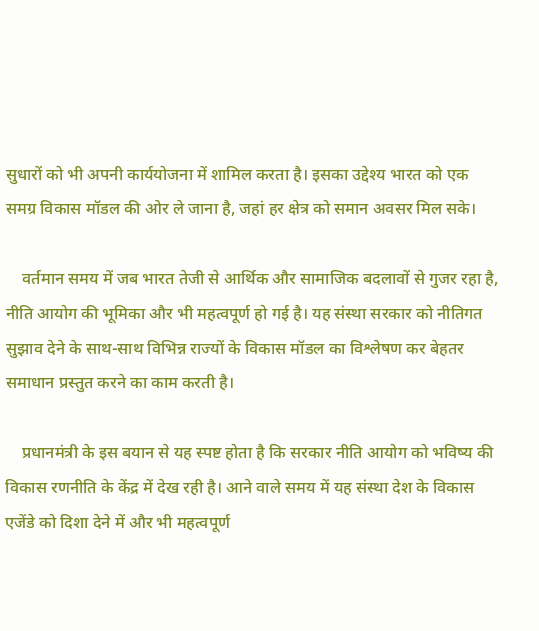सुधारों को भी अपनी कार्ययोजना में शामिल करता है। इसका उद्देश्य भारत को एक समग्र विकास मॉडल की ओर ले जाना है, जहां हर क्षेत्र को समान अवसर मिल सके।

    वर्तमान समय में जब भारत तेजी से आर्थिक और सामाजिक बदलावों से गुजर रहा है, नीति आयोग की भूमिका और भी महत्वपूर्ण हो गई है। यह संस्था सरकार को नीतिगत सुझाव देने के साथ-साथ विभिन्न राज्यों के विकास मॉडल का विश्लेषण कर बेहतर समाधान प्रस्तुत करने का काम करती है।

    प्रधानमंत्री के इस बयान से यह स्पष्ट होता है कि सरकार नीति आयोग को भविष्य की विकास रणनीति के केंद्र में देख रही है। आने वाले समय में यह संस्था देश के विकास एजेंडे को दिशा देने में और भी महत्वपूर्ण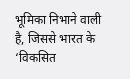भूमिका निभाने वाली है, जिससे भारत के ‘विकसित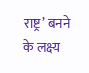राष्ट्र’ बनने के लक्ष्य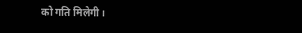को गति मिलेगी।